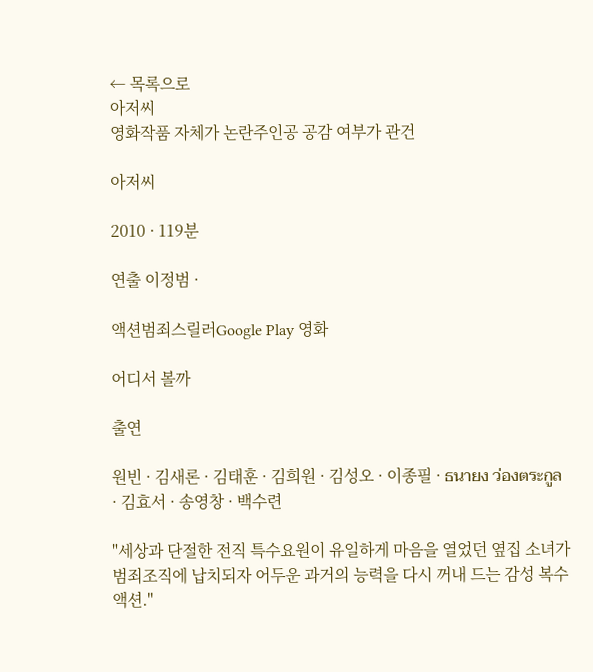← 목록으로
아저씨
영화작품 자체가 논란주인공 공감 여부가 관건

아저씨

2010 · 119분

연출 이정범 ·

액션범죄스릴러Google Play 영화

어디서 볼까

출연

원빈 · 김새론 · 김태훈 · 김희원 · 김성오 · 이종필 · ธนายง ว่องตระกูล · 김효서 · 송영창 · 백수련

"세상과 단절한 전직 특수요원이 유일하게 마음을 열었던 옆집 소녀가 범죄조직에 납치되자 어두운 과거의 능력을 다시 꺼내 드는 감성 복수 액션."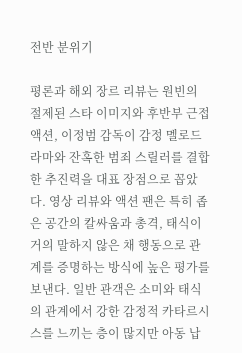전반 분위기

평론과 해외 장르 리뷰는 원빈의 절제된 스타 이미지와 후반부 근접 액션, 이정범 감독이 감정 멜로드라마와 잔혹한 범죄 스릴러를 결합한 추진력을 대표 장점으로 꼽았다. 영상 리뷰와 액션 팬은 특히 좁은 공간의 칼싸움과 총격, 태식이 거의 말하지 않은 채 행동으로 관계를 증명하는 방식에 높은 평가를 보낸다. 일반 관객은 소미와 태식의 관계에서 강한 감정적 카타르시스를 느끼는 층이 많지만 아동 납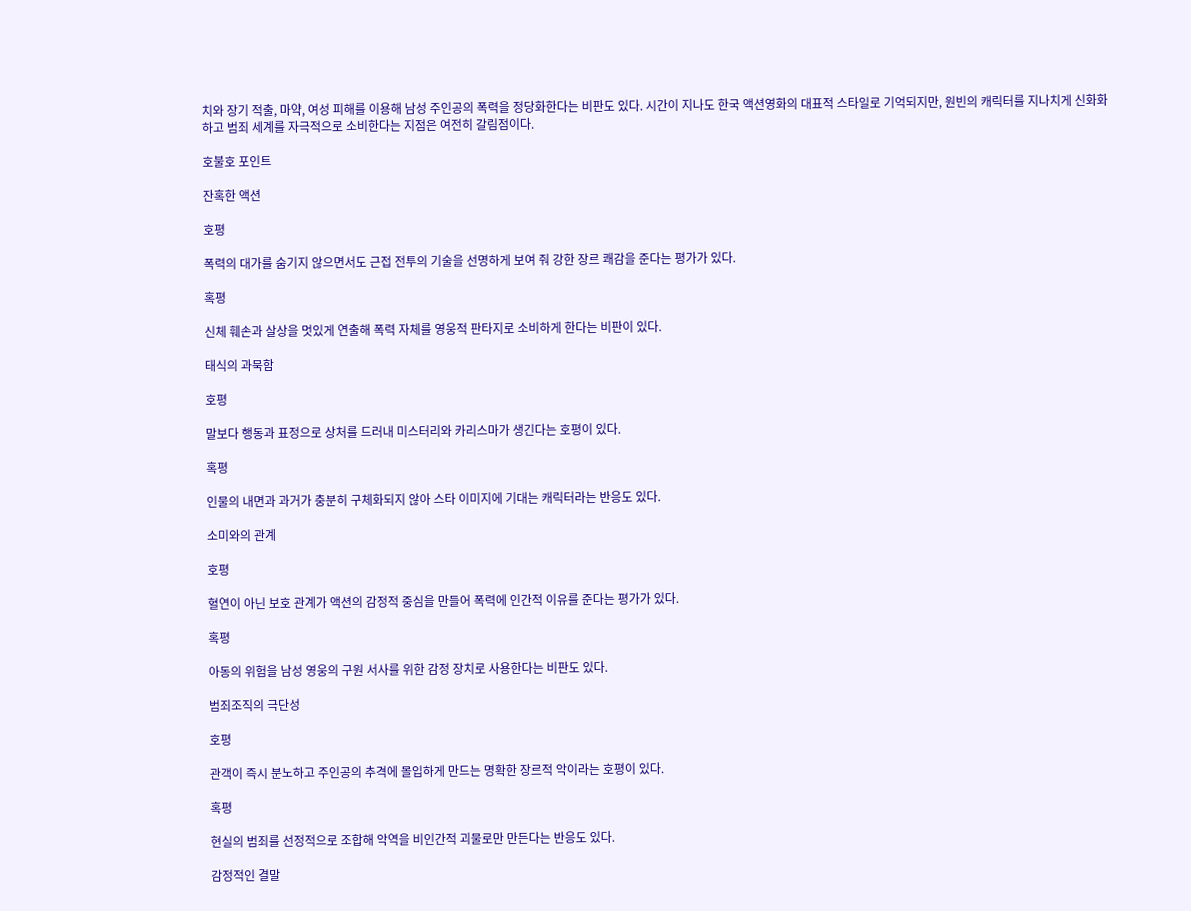치와 장기 적출, 마약, 여성 피해를 이용해 남성 주인공의 폭력을 정당화한다는 비판도 있다. 시간이 지나도 한국 액션영화의 대표적 스타일로 기억되지만, 원빈의 캐릭터를 지나치게 신화화하고 범죄 세계를 자극적으로 소비한다는 지점은 여전히 갈림점이다.

호불호 포인트

잔혹한 액션

호평

폭력의 대가를 숨기지 않으면서도 근접 전투의 기술을 선명하게 보여 줘 강한 장르 쾌감을 준다는 평가가 있다.

혹평

신체 훼손과 살상을 멋있게 연출해 폭력 자체를 영웅적 판타지로 소비하게 한다는 비판이 있다.

태식의 과묵함

호평

말보다 행동과 표정으로 상처를 드러내 미스터리와 카리스마가 생긴다는 호평이 있다.

혹평

인물의 내면과 과거가 충분히 구체화되지 않아 스타 이미지에 기대는 캐릭터라는 반응도 있다.

소미와의 관계

호평

혈연이 아닌 보호 관계가 액션의 감정적 중심을 만들어 폭력에 인간적 이유를 준다는 평가가 있다.

혹평

아동의 위험을 남성 영웅의 구원 서사를 위한 감정 장치로 사용한다는 비판도 있다.

범죄조직의 극단성

호평

관객이 즉시 분노하고 주인공의 추격에 몰입하게 만드는 명확한 장르적 악이라는 호평이 있다.

혹평

현실의 범죄를 선정적으로 조합해 악역을 비인간적 괴물로만 만든다는 반응도 있다.

감정적인 결말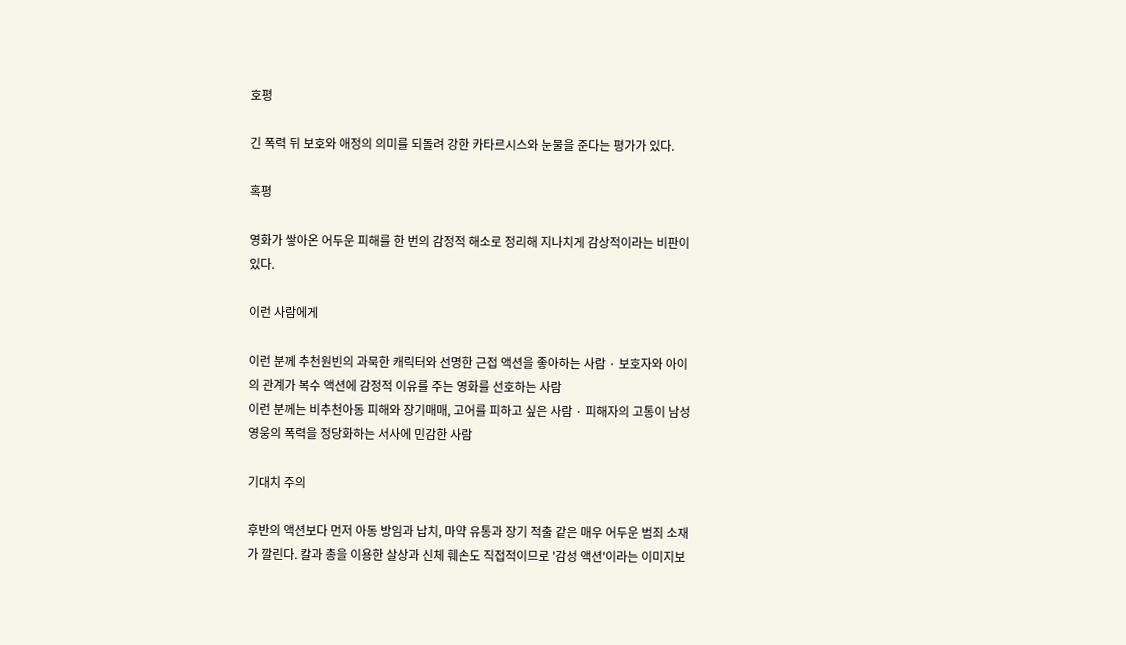호평

긴 폭력 뒤 보호와 애정의 의미를 되돌려 강한 카타르시스와 눈물을 준다는 평가가 있다.

혹평

영화가 쌓아온 어두운 피해를 한 번의 감정적 해소로 정리해 지나치게 감상적이라는 비판이 있다.

이런 사람에게

이런 분께 추천원빈의 과묵한 캐릭터와 선명한 근접 액션을 좋아하는 사람 · 보호자와 아이의 관계가 복수 액션에 감정적 이유를 주는 영화를 선호하는 사람
이런 분께는 비추천아동 피해와 장기매매, 고어를 피하고 싶은 사람 · 피해자의 고통이 남성 영웅의 폭력을 정당화하는 서사에 민감한 사람

기대치 주의

후반의 액션보다 먼저 아동 방임과 납치, 마약 유통과 장기 적출 같은 매우 어두운 범죄 소재가 깔린다. 칼과 총을 이용한 살상과 신체 훼손도 직접적이므로 '감성 액션'이라는 이미지보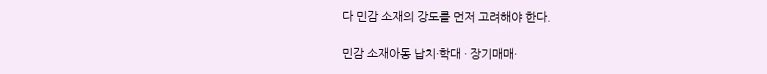다 민감 소재의 강도를 먼저 고려해야 한다.

민감 소재아동 납치·학대 · 장기매매·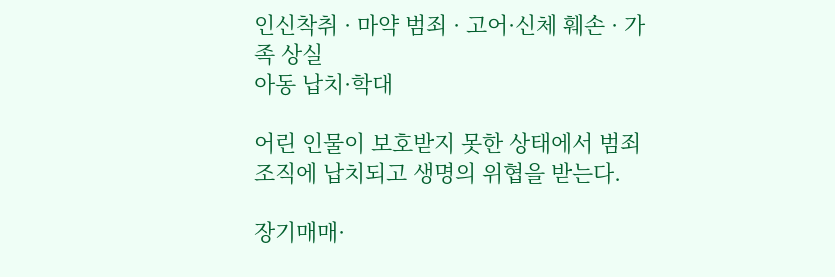인신착취 · 마약 범죄 · 고어·신체 훼손 · 가족 상실
아동 납치·학대

어린 인물이 보호받지 못한 상태에서 범죄조직에 납치되고 생명의 위협을 받는다.

장기매매·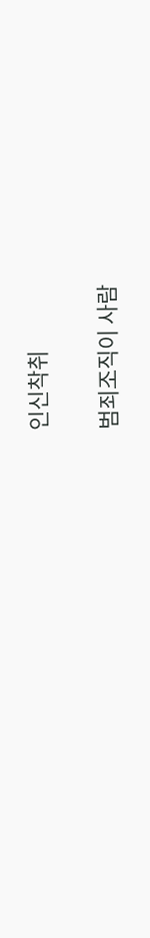인신착취

범죄조직이 사람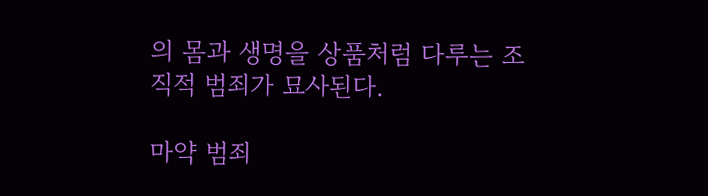의 몸과 생명을 상품처럼 다루는 조직적 범죄가 묘사된다.

마약 범죄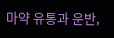마약 유통과 운반,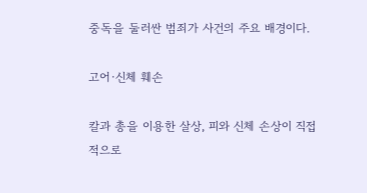중독을 둘러싼 범죄가 사건의 주요 배경이다.

고어·신체 훼손

칼과 총을 이용한 살상, 피와 신체 손상이 직접적으로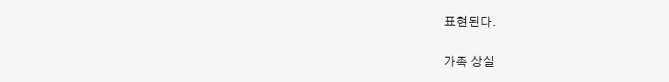표현된다.

가족 상실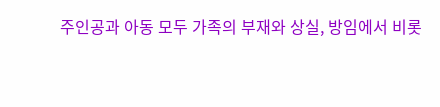주인공과 아동 모두 가족의 부재와 상실, 방임에서 비롯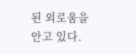된 외로움을 안고 있다.